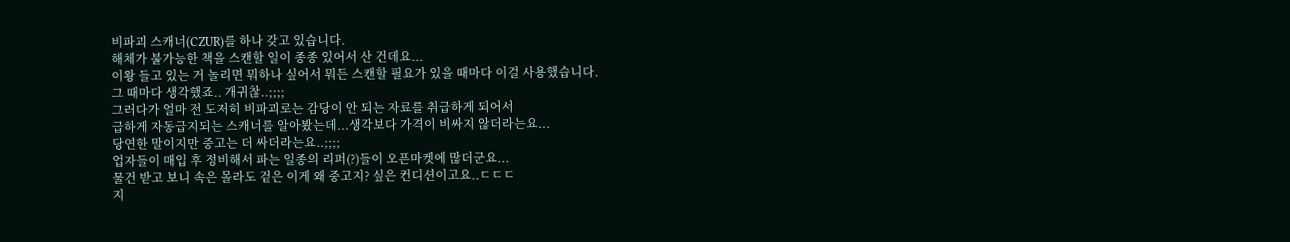비파괴 스캐너(CZUR)를 하나 갖고 있습니다.
해체가 불가능한 책을 스캔할 일이 종종 있어서 산 건데요...
이왕 들고 있는 거 놀리면 뭐하나 싶어서 뭐든 스캔할 필요가 있을 때마다 이걸 사용했습니다.
그 때마다 생각했죠.. 개귀찮..;;;;
그러다가 얼마 전 도저히 비파괴로는 감당이 안 되는 자료를 취급하게 되어서
급하게 자동급지되는 스캐너를 알아봤는데...생각보다 가격이 비싸지 않더라는요...
당연한 말이지만 중고는 더 싸더라는요..;;;;
업자들이 매입 후 정비해서 파는 일종의 리퍼(?)들이 오픈마켓에 많더군요...
물건 받고 보니 속은 몰라도 겉은 이게 왜 중고지? 싶은 컨디션이고요..ㄷㄷㄷ
지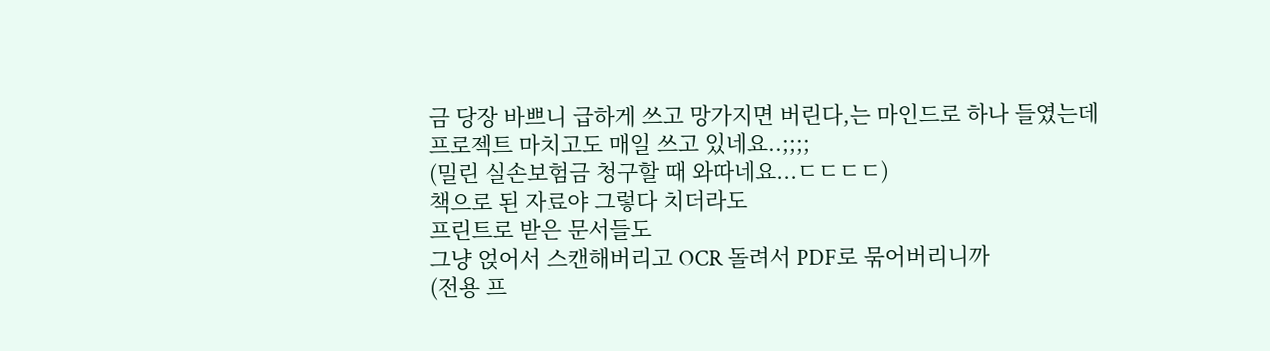금 당장 바쁘니 급하게 쓰고 망가지면 버린다,는 마인드로 하나 들였는데
프로젝트 마치고도 매일 쓰고 있네요..;;;;
(밀린 실손보험금 청구할 때 와따네요...ㄷㄷㄷㄷ)
책으로 된 자료야 그렇다 치더라도
프린트로 받은 문서들도
그냥 얹어서 스캔해버리고 OCR 돌려서 PDF로 묶어버리니까
(전용 프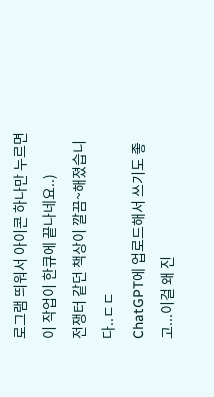로그램 띄워서 아이콘 하나만 누르면 이 작업이 한큐에 끝나네요..)
전쟁터 같던 책상이 깔끔~해졌습니다..ㄷㄷ
ChatGPT에 업로드해서 쓰기도 좋고...이걸 왜 진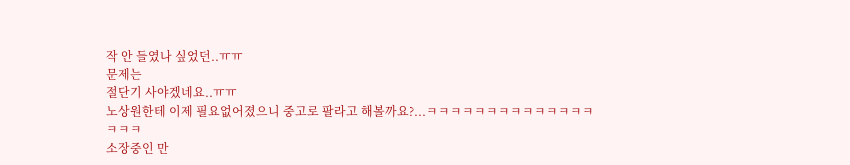작 안 들였나 싶었던..ㅠㅠ
문제는
절단기 사야겠네요..ㅠㅠ
노상원한테 이제 필요없어졌으니 중고로 팔라고 해볼까요?...ㅋㅋㅋㅋㅋㅋㅋㅋㅋㅋㅋㅋㅋㅋㅋㅋㅋ
소장중인 만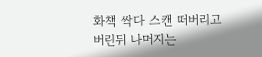화책 싹다 스캔 떠버리고 버린뒤 나머지는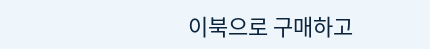이북으로 구매하고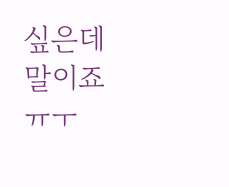싶은데 말이죠 ㅠㅜ